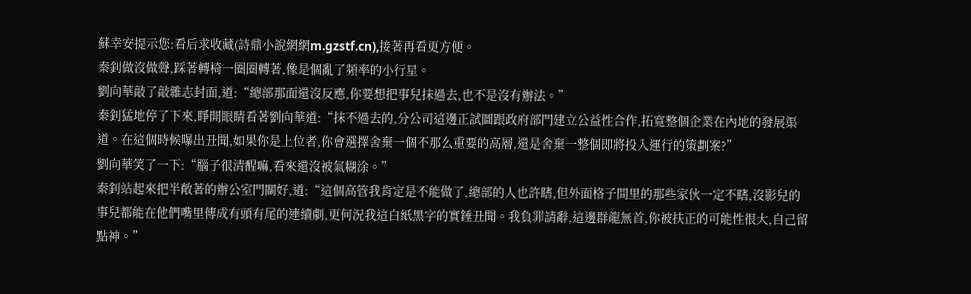蘇幸安提示您:看后求收藏(詩鼎小說網網m.gzstf.cn),接著再看更方便。
秦釗做沒做聲,踩著轉椅一圈圈轉著,像是個亂了頻率的小行星。
劉向華敲了敲雜志封面,道:“總部那面還沒反應,你要想把事兒抹過去,也不是沒有辦法。”
秦釗猛地停了下來,睜開眼睛看著劉向華道:“抹不過去的,分公司這邊正試圖跟政府部門建立公益性合作,拓寬整個企業在內地的發展渠道。在這個時候曝出丑聞,如果你是上位者,你會選擇舍棄一個不那么重要的高層,還是舍棄一整個即將投入運行的策劃案?”
劉向華笑了一下:“腦子很清醒嘛,看來還沒被氣糊涂。”
秦釗站起來把半敞著的辦公室門關好,道:“這個高管我肯定是不能做了,總部的人也許瞎,但外面格子間里的那些家伙一定不瞎,沒影兒的事兒都能在他們嘴里傳成有頭有尾的連續劇,更何況我這白紙黑字的實錘丑聞。我負罪請辭,這邊群龍無首,你被扶正的可能性很大,自己留點神。”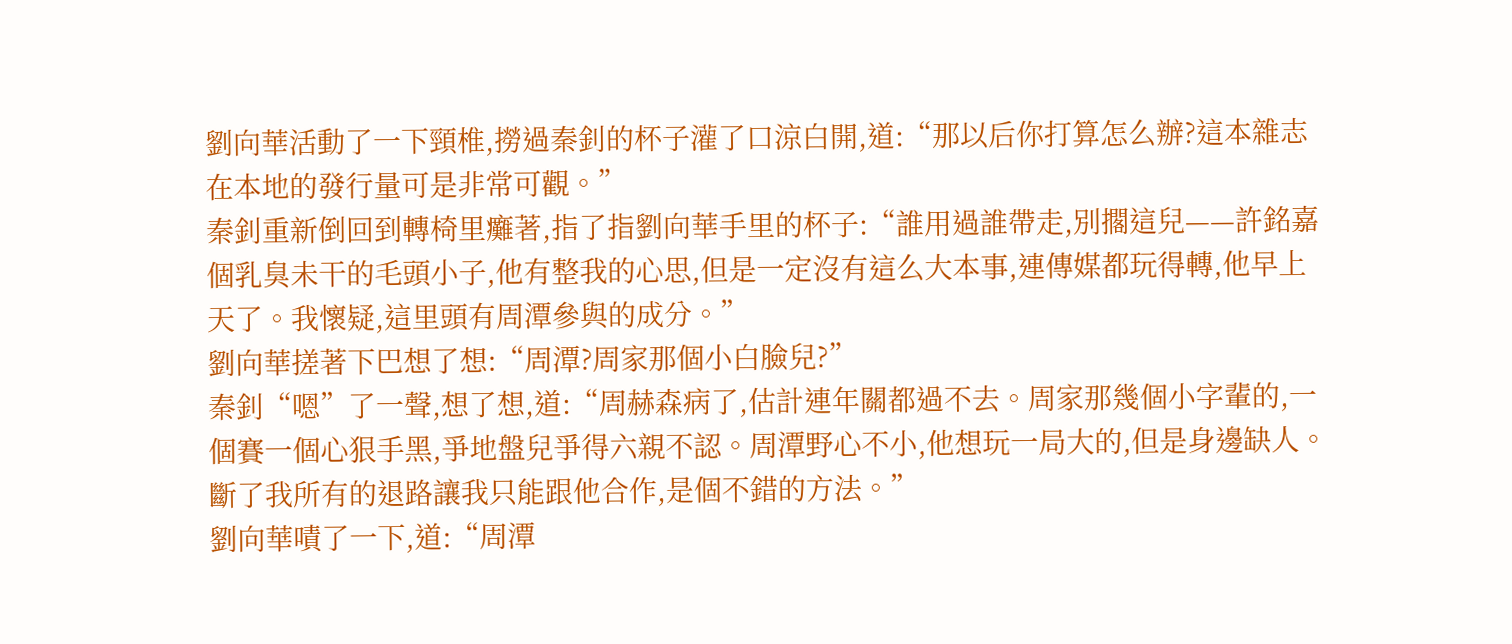劉向華活動了一下頸椎,撈過秦釗的杯子灌了口涼白開,道:“那以后你打算怎么辦?這本雜志在本地的發行量可是非常可觀。”
秦釗重新倒回到轉椅里癱著,指了指劉向華手里的杯子:“誰用過誰帶走,別擱這兒——許銘嘉個乳臭未干的毛頭小子,他有整我的心思,但是一定沒有這么大本事,連傳媒都玩得轉,他早上天了。我懷疑,這里頭有周潭參與的成分。”
劉向華搓著下巴想了想:“周潭?周家那個小白臉兒?”
秦釗“嗯”了一聲,想了想,道:“周赫森病了,估計連年關都過不去。周家那幾個小字輩的,一個賽一個心狠手黑,爭地盤兒爭得六親不認。周潭野心不小,他想玩一局大的,但是身邊缺人。斷了我所有的退路讓我只能跟他合作,是個不錯的方法。”
劉向華嘖了一下,道:“周潭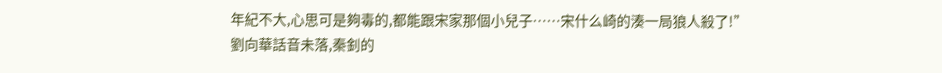年紀不大,心思可是夠毒的,都能跟宋家那個小兒子……宋什么崎的湊一局狼人殺了!”
劉向華話音未落,秦釗的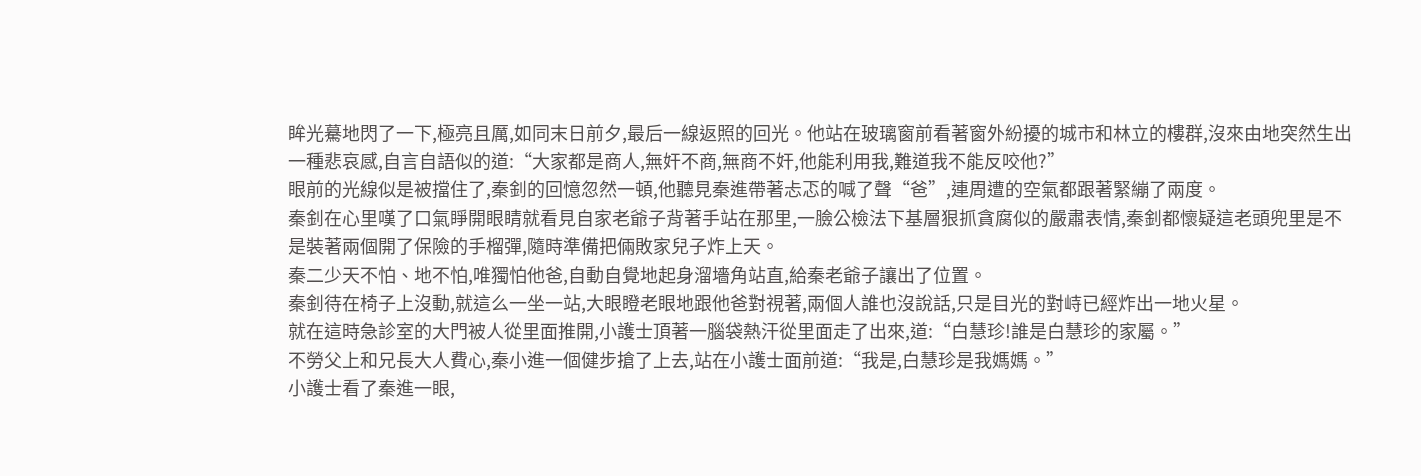眸光驀地閃了一下,極亮且厲,如同末日前夕,最后一線返照的回光。他站在玻璃窗前看著窗外紛擾的城市和林立的樓群,沒來由地突然生出一種悲哀感,自言自語似的道:“大家都是商人,無奸不商,無商不奸,他能利用我,難道我不能反咬他?”
眼前的光線似是被擋住了,秦釗的回憶忽然一頓,他聽見秦進帶著忐忑的喊了聲“爸”,連周遭的空氣都跟著緊繃了兩度。
秦釗在心里嘆了口氣睜開眼睛就看見自家老爺子背著手站在那里,一臉公檢法下基層狠抓貪腐似的嚴肅表情,秦釗都懷疑這老頭兜里是不是裝著兩個開了保險的手榴彈,隨時準備把倆敗家兒子炸上天。
秦二少天不怕、地不怕,唯獨怕他爸,自動自覺地起身溜墻角站直,給秦老爺子讓出了位置。
秦釗待在椅子上沒動,就這么一坐一站,大眼瞪老眼地跟他爸對視著,兩個人誰也沒說話,只是目光的對峙已經炸出一地火星。
就在這時急診室的大門被人從里面推開,小護士頂著一腦袋熱汗從里面走了出來,道:“白慧珍!誰是白慧珍的家屬。”
不勞父上和兄長大人費心,秦小進一個健步搶了上去,站在小護士面前道:“我是,白慧珍是我媽媽。”
小護士看了秦進一眼,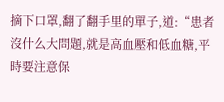摘下口罩,翻了翻手里的單子,道:“患者沒什么大問題,就是高血壓和低血糖,平時要注意保